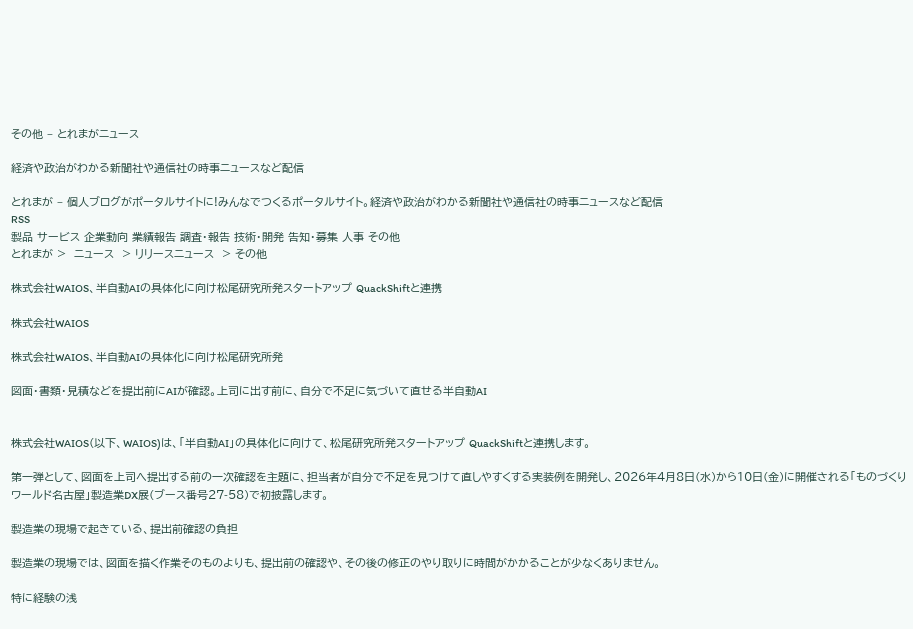その他 – とれまがニュース

経済や政治がわかる新聞社や通信社の時事ニュースなど配信

とれまが – 個人ブログがポータルサイトに!みんなでつくるポータルサイト。経済や政治がわかる新聞社や通信社の時事ニュースなど配信
RSS
製品 サービス 企業動向 業績報告 調査・報告 技術・開発 告知・募集 人事 その他
とれまが >  ニュース  > リリースニュース  > その他

株式会社WAIOS、半自動AIの具体化に向け松尾研究所発スタートアップ QuackShiftと連携

株式会社WAIOS

株式会社WAIOS、半自動AIの具体化に向け松尾研究所発

図面・書類・見積などを提出前にAIが確認。上司に出す前に、自分で不足に気づいて直せる半自動AI


株式会社WAIOS(以下、WAIOS)は、「半自動AI」の具体化に向けて、松尾研究所発スタートアップ QuackShiftと連携します。

第一弾として、図面を上司へ提出する前の一次確認を主題に、担当者が自分で不足を見つけて直しやすくする実装例を開発し、2026年4月8日(水)から10日(金)に開催される「ものづくりワールド名古屋」製造業DX展(ブース番号27-58)で初披露します。

製造業の現場で起きている、提出前確認の負担

製造業の現場では、図面を描く作業そのものよりも、提出前の確認や、その後の修正のやり取りに時間がかかることが少なくありません。

特に経験の浅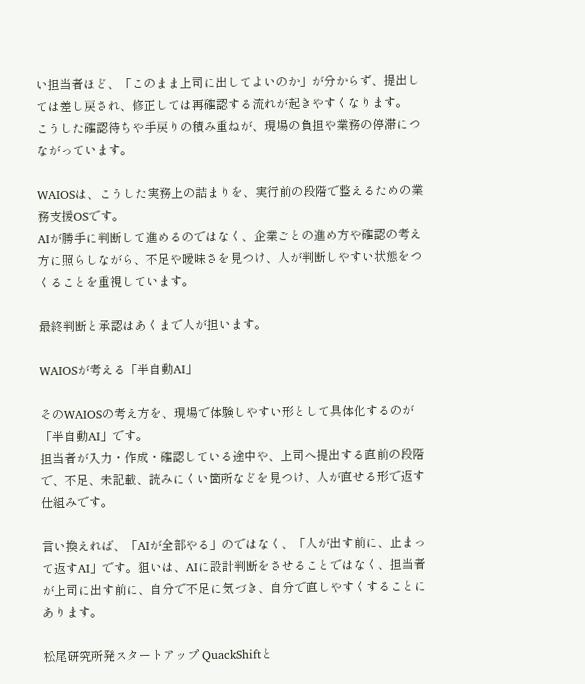い担当者ほど、「このまま上司に出してよいのか」が分からず、提出しては差し戻され、修正しては再確認する流れが起きやすくなります。
こうした確認待ちや手戻りの積み重ねが、現場の負担や業務の停滞につながっています。

WAIOSは、こうした実務上の詰まりを、実行前の段階で整えるための業務支援OSです。
AIが勝手に判断して進めるのではなく、企業ごとの進め方や確認の考え方に照らしながら、不足や曖昧さを見つけ、人が判断しやすい状態をつくることを重視しています。

最終判断と承認はあくまで人が担います。

WAIOSが考える「半自動AI」

そのWAIOSの考え方を、現場で体験しやすい形として具体化するのが「半自動AI」です。
担当者が入力・作成・確認している途中や、上司へ提出する直前の段階で、不足、未記載、読みにくい箇所などを見つけ、人が直せる形で返す仕組みです。

言い換えれば、「AIが全部やる」のではなく、「人が出す前に、止まって返すAI」です。狙いは、AIに設計判断をさせることではなく、担当者が上司に出す前に、自分で不足に気づき、自分で直しやすくすることにあります。

松尾研究所発スタートアップ QuackShiftと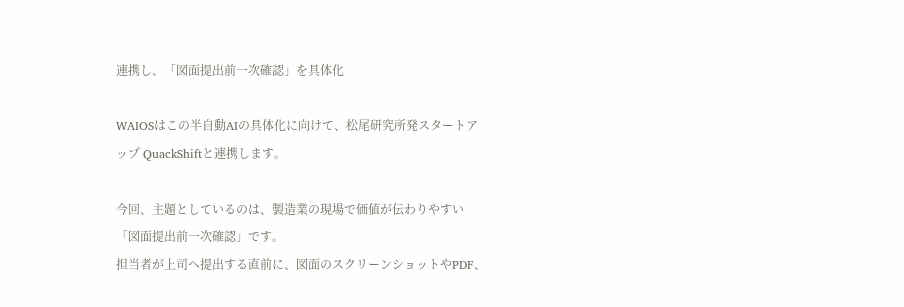連携し、「図面提出前一次確認」を具体化

WAIOSはこの半自動AIの具体化に向けて、松尾研究所発スタートアップ QuackShiftと連携します。

今回、主題としているのは、製造業の現場で価値が伝わりやすい「図面提出前一次確認」です。
担当者が上司へ提出する直前に、図面のスクリーンショットやPDF、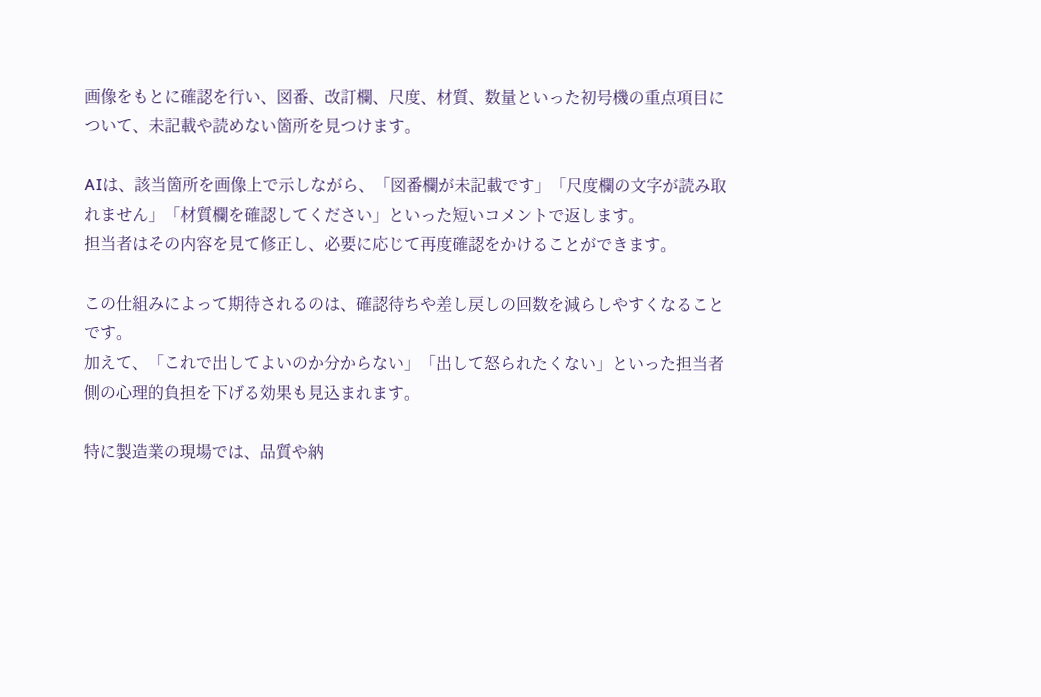画像をもとに確認を行い、図番、改訂欄、尺度、材質、数量といった初号機の重点項目について、未記載や読めない箇所を見つけます。

AIは、該当箇所を画像上で示しながら、「図番欄が未記載です」「尺度欄の文字が読み取れません」「材質欄を確認してください」といった短いコメントで返します。
担当者はその内容を見て修正し、必要に応じて再度確認をかけることができます。

この仕組みによって期待されるのは、確認待ちや差し戻しの回数を減らしやすくなることです。
加えて、「これで出してよいのか分からない」「出して怒られたくない」といった担当者側の心理的負担を下げる効果も見込まれます。

特に製造業の現場では、品質や納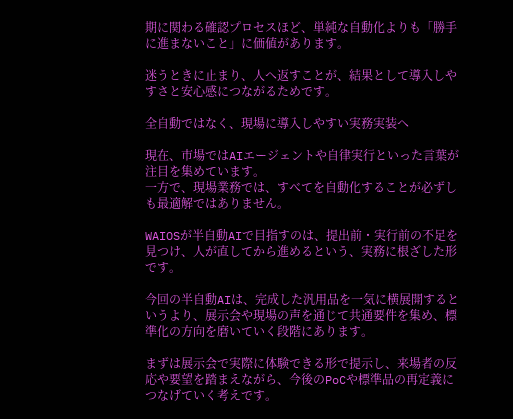期に関わる確認プロセスほど、単純な自動化よりも「勝手に進まないこと」に価値があります。

迷うときに止まり、人へ返すことが、結果として導入しやすさと安心感につながるためです。

全自動ではなく、現場に導入しやすい実務実装へ

現在、市場ではAIエージェントや自律実行といった言葉が注目を集めています。
一方で、現場業務では、すべてを自動化することが必ずしも最適解ではありません。

WAIOSが半自動AIで目指すのは、提出前・実行前の不足を見つけ、人が直してから進めるという、実務に根ざした形です。

今回の半自動AIは、完成した汎用品を一気に横展開するというより、展示会や現場の声を通じて共通要件を集め、標準化の方向を磨いていく段階にあります。

まずは展示会で実際に体験できる形で提示し、来場者の反応や要望を踏まえながら、今後のPoCや標準品の再定義につなげていく考えです。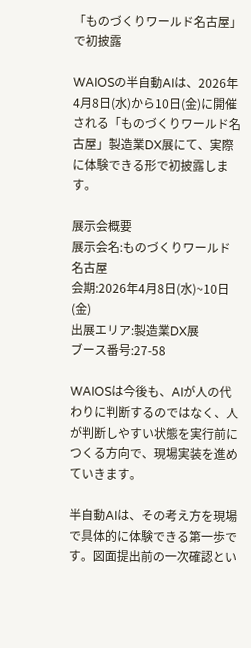「ものづくりワールド名古屋」で初披露

WAIOSの半自動AIは、2026年4月8日(水)から10日(金)に開催される「ものづくりワールド名古屋」製造業DX展にて、実際に体験できる形で初披露します。

展示会概要
展示会名:ものづくりワールド名古屋
会期:2026年4月8日(水)~10日(金)
出展エリア:製造業DX展
ブース番号:27-58

WAIOSは今後も、AIが人の代わりに判断するのではなく、人が判断しやすい状態を実行前につくる方向で、現場実装を進めていきます。

半自動AIは、その考え方を現場で具体的に体験できる第一歩です。図面提出前の一次確認とい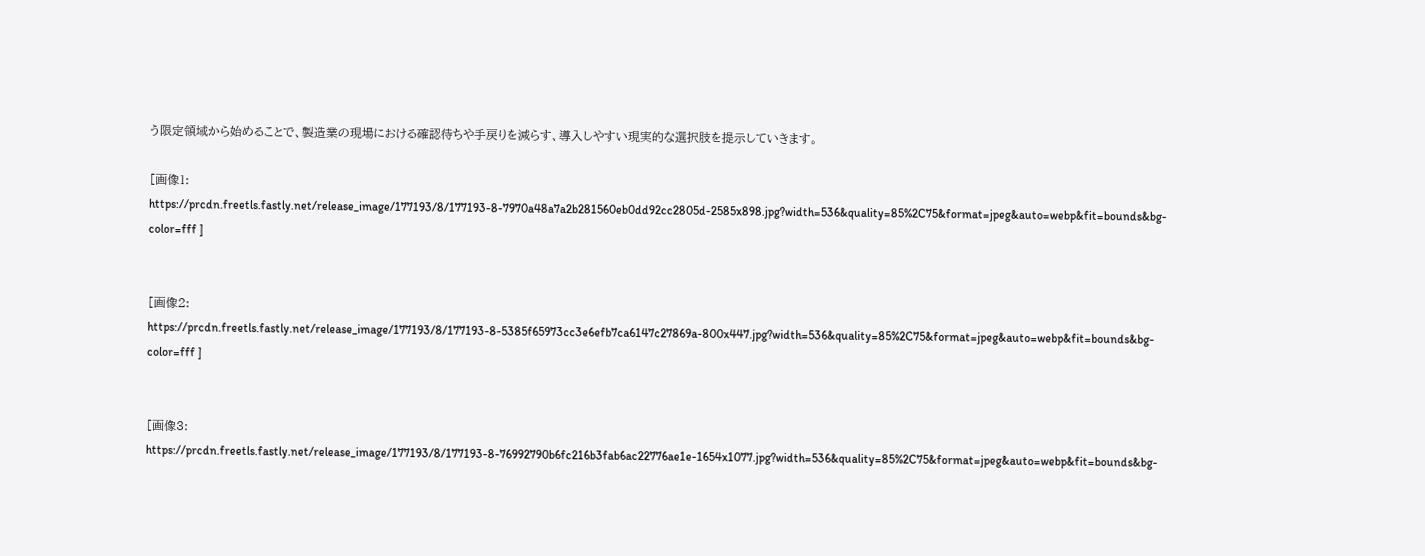う限定領域から始めることで、製造業の現場における確認待ちや手戻りを減らす、導入しやすい現実的な選択肢を提示していきます。

[画像1: https://prcdn.freetls.fastly.net/release_image/177193/8/177193-8-7970a48a7a2b281560eb0dd92cc2805d-2585x898.jpg?width=536&quality=85%2C75&format=jpeg&auto=webp&fit=bounds&bg-color=fff ]


[画像2: https://prcdn.freetls.fastly.net/release_image/177193/8/177193-8-5385f65973cc3e6efb7ca6147c27869a-800x447.jpg?width=536&quality=85%2C75&format=jpeg&auto=webp&fit=bounds&bg-color=fff ]


[画像3: https://prcdn.freetls.fastly.net/release_image/177193/8/177193-8-76992790b6fc216b3fab6ac22776ae1e-1654x1077.jpg?width=536&quality=85%2C75&format=jpeg&auto=webp&fit=bounds&bg-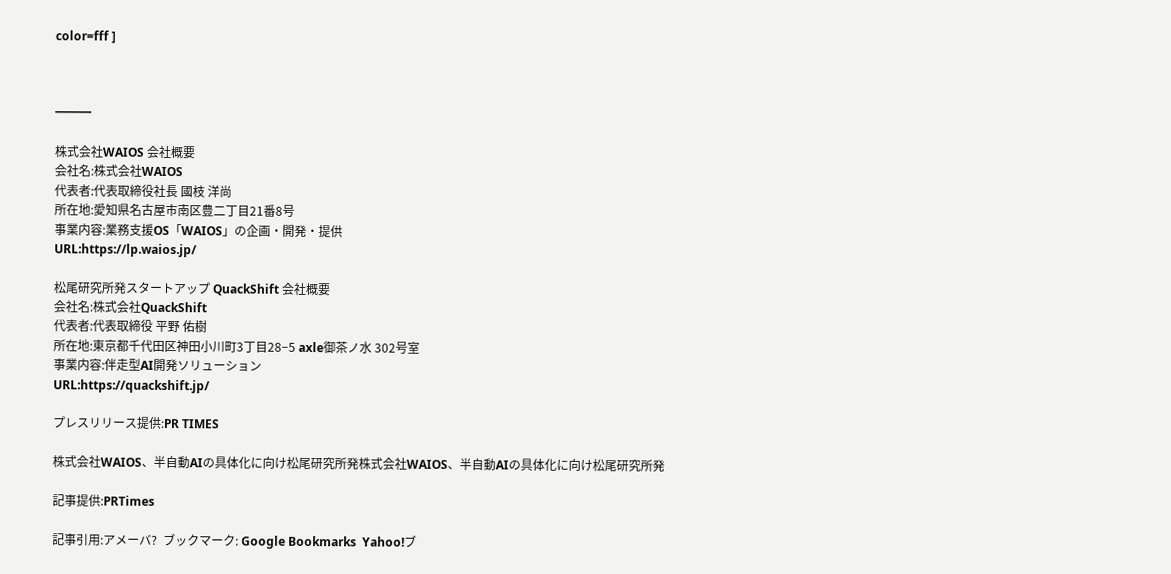color=fff ]



━━━

株式会社WAIOS 会社概要
会社名:株式会社WAIOS
代表者:代表取締役社長 國枝 洋尚
所在地:愛知県名古屋市南区豊二丁目21番8号
事業内容:業務支援OS「WAIOS」の企画・開発・提供
URL:https://lp.waios.jp/

松尾研究所発スタートアップ QuackShift 会社概要
会社名:株式会社QuackShift
代表者:代表取締役 平野 佑樹
所在地:東京都千代田区神田小川町3丁目28−5 axle御茶ノ水 302号室
事業内容:伴走型AI開発ソリューション
URL:https://quackshift.jp/

プレスリリース提供:PR TIMES

株式会社WAIOS、半自動AIの具体化に向け松尾研究所発株式会社WAIOS、半自動AIの具体化に向け松尾研究所発

記事提供:PRTimes

記事引用:アメーバ?  ブックマーク: Google Bookmarks  Yahoo!ブ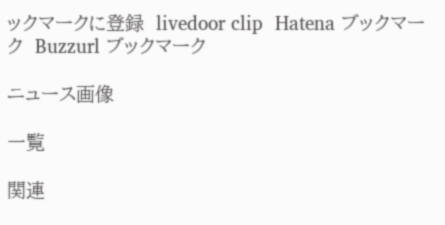ックマークに登録  livedoor clip  Hatena ブックマーク  Buzzurl ブックマーク

ニュース画像

一覧

関連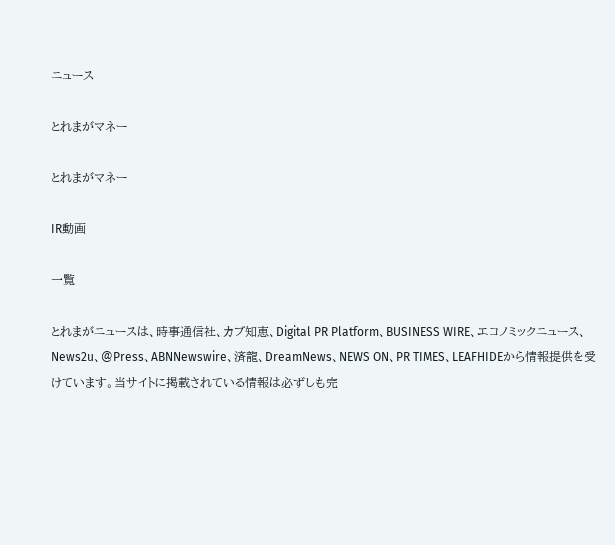ニュース

とれまがマネー

とれまがマネー

IR動画

一覧

とれまがニュースは、時事通信社、カブ知恵、Digital PR Platform、BUSINESS WIRE、エコノミックニュース、News2u、@Press、ABNNewswire、済龍、DreamNews、NEWS ON、PR TIMES、LEAFHIDEから情報提供を受けています。当サイトに掲載されている情報は必ずしも完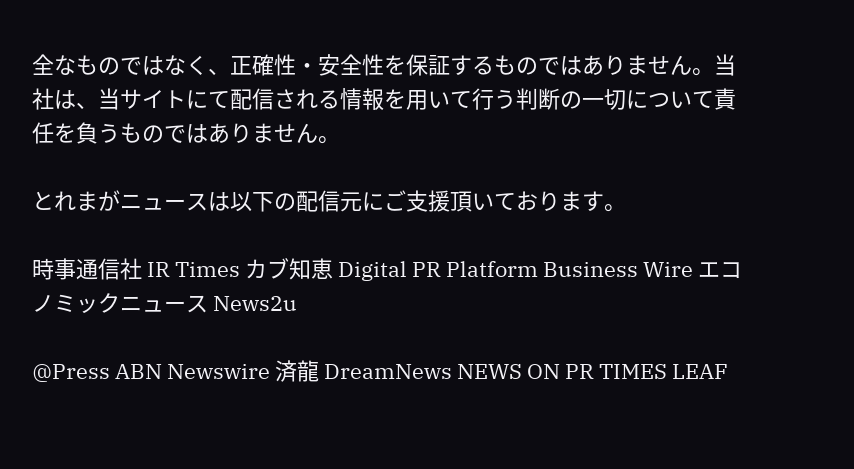全なものではなく、正確性・安全性を保証するものではありません。当社は、当サイトにて配信される情報を用いて行う判断の一切について責任を負うものではありません。

とれまがニュースは以下の配信元にご支援頂いております。

時事通信社 IR Times カブ知恵 Digital PR Platform Business Wire エコノミックニュース News2u

@Press ABN Newswire 済龍 DreamNews NEWS ON PR TIMES LEAF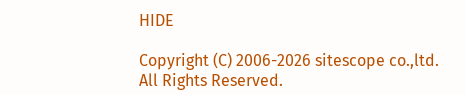HIDE

Copyright (C) 2006-2026 sitescope co.,ltd. All Rights Reserved.